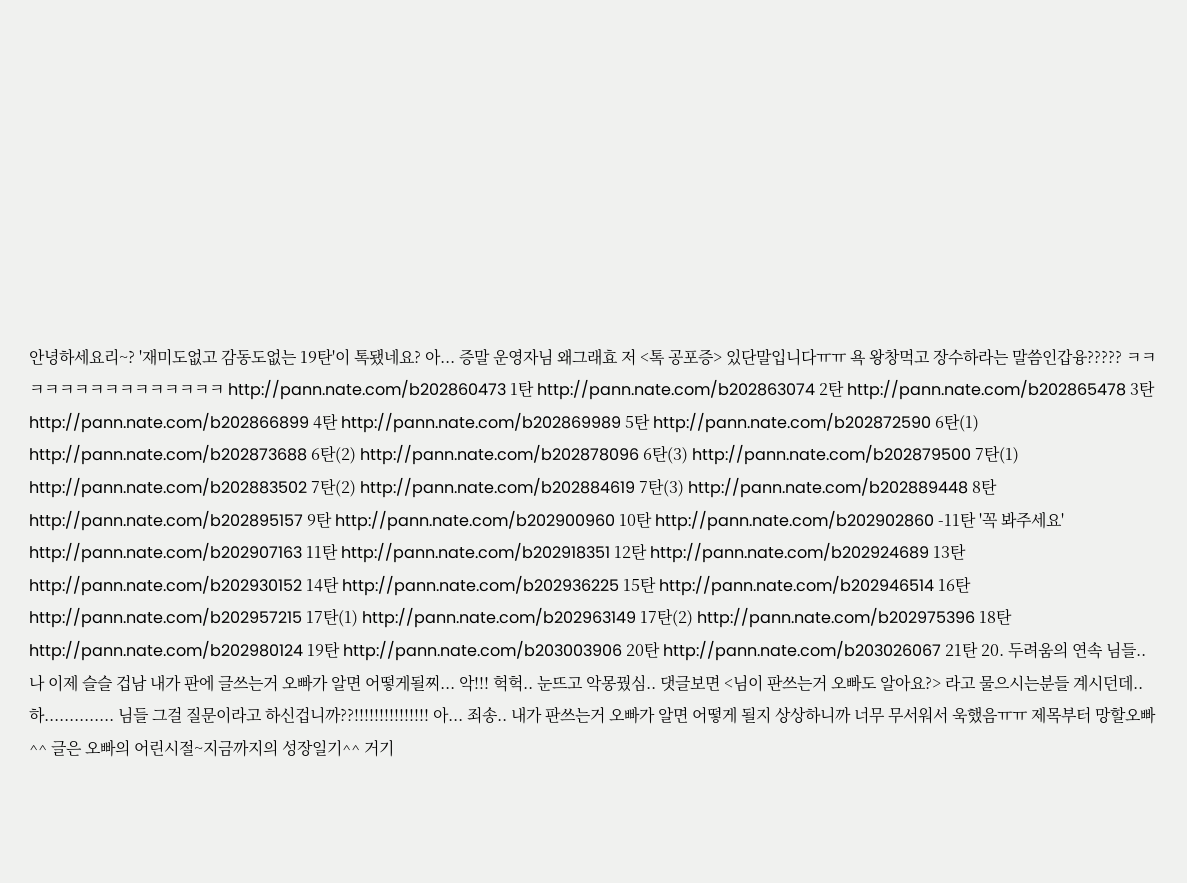안녕하세요리~? '재미도없고 감동도없는 19탄'이 톡됐네요? 아... 증말 운영자님 왜그래효 저 <톡 공포증> 있단말입니다ㅠㅠ 욕 왕창먹고 장수하라는 말씀인갑융????? ㅋㅋㅋㅋㅋㅋㅋㅋㅋㅋㅋㅋㅋㅋㅋ http://pann.nate.com/b202860473 1탄 http://pann.nate.com/b202863074 2탄 http://pann.nate.com/b202865478 3탄 http://pann.nate.com/b202866899 4탄 http://pann.nate.com/b202869989 5탄 http://pann.nate.com/b202872590 6탄(1) http://pann.nate.com/b202873688 6탄(2) http://pann.nate.com/b202878096 6탄(3) http://pann.nate.com/b202879500 7탄(1) http://pann.nate.com/b202883502 7탄(2) http://pann.nate.com/b202884619 7탄(3) http://pann.nate.com/b202889448 8탄 http://pann.nate.com/b202895157 9탄 http://pann.nate.com/b202900960 10탄 http://pann.nate.com/b202902860 -11탄 '꼭 봐주세요' http://pann.nate.com/b202907163 11탄 http://pann.nate.com/b202918351 12탄 http://pann.nate.com/b202924689 13탄 http://pann.nate.com/b202930152 14탄 http://pann.nate.com/b202936225 15탄 http://pann.nate.com/b202946514 16탄 http://pann.nate.com/b202957215 17탄(1) http://pann.nate.com/b202963149 17탄(2) http://pann.nate.com/b202975396 18탄 http://pann.nate.com/b202980124 19탄 http://pann.nate.com/b203003906 20탄 http://pann.nate.com/b203026067 21탄 20. 두려움의 연속 님들.. 나 이제 슬슬 겁남 내가 판에 글쓰는거 오빠가 알면 어떻게될찌... 악!!! 헉헉.. 눈뜨고 악몽꿨심.. 댓글보면 <님이 판쓰는거 오빠도 알아요?> 라고 물으시는분들 계시던데.. 하.............. 님들 그걸 질문이라고 하신겁니까??!!!!!!!!!!!!!!! 아... 죄송.. 내가 판쓰는거 오빠가 알면 어떻게 될지 상상하니까 너무 무서워서 욱했음ㅠㅠ 제목부터 망할오빠^^ 글은 오빠의 어린시절~지금까지의 성장일기^^ 거기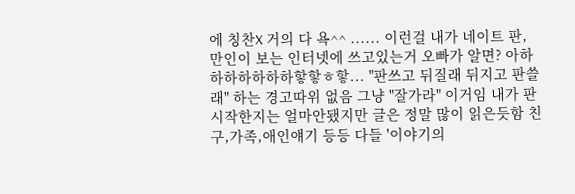에 칭찬X 거의 다 욕^^ ...... 이런걸 내가 네이트 판, 만인이 보는 인터넷에 쓰고있는거 오빠가 알면? 아하하하하하하하핳핳ㅎ핳... "판쓰고 뒤질래 뒤지고 판쓸래" 하는 경고따위 없음 그냥 "잘가라" 이거임 내가 판 시작한지는 얼마안됐지만 글은 정말 많이 읽은듯함 친구,가족,애인얘기 등등 다들 '이야기의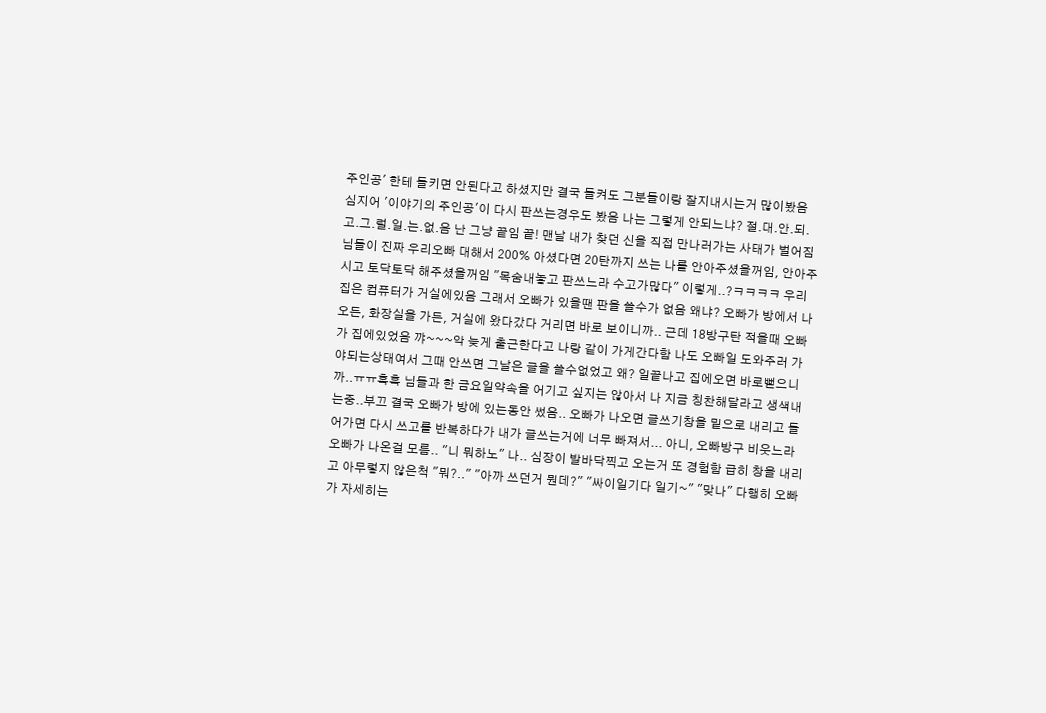주인공' 한테 들키면 안된다고 하셨지만 결국 들켜도 그분들이랑 잘지내시는거 많이봤음 심지어 '이야기의 주인공'이 다시 판쓰는경우도 봤음 나는 그렇게 안되느냐? 절.대.안.되.고.그.럴.일.는.없.음 난 그냥 끝임 끝! 맨날 내가 찾던 신을 직접 만나러가는 사태가 벌어짐 님들이 진짜 우리오빠 대해서 200% 아셨다면 20탄까지 쓰는 나를 안아주셨을꺼임, 안아주시고 토닥토닥 해주셨을꺼임 "목숨내놓고 판쓰느라 수고가많다" 이렇게..?ㅋㅋㅋㅋ 우리집은 컴퓨터가 거실에있음 그래서 오빠가 있을땐 판을 쓸수가 없음 왜냐? 오빠가 방에서 나오든, 화장실을 가든, 거실에 왔다갔다 거리면 바로 보이니까.. 근데 18방구탄 적을때 오빠가 집에있었음 꺄~~~악 늦게 출근한다고 나랑 같이 가게간다함 나도 오빠일 도와주러 가야되는상태여서 그때 안쓰면 그날은 글을 쓸수없었고 왜? 일끝나고 집에오면 바로뻗으니까..ㅠㅠ흑흑 님들과 한 금요일약속을 어기고 싶지는 않아서 나 지금 칭찬해달라고 생색내는중..부끄 결국 오빠가 방에 있는동안 썼음.. 오빠가 나오면 글쓰기창을 밑으로 내리고 들어가면 다시 쓰고를 반복하다가 내가 글쓰는거에 너무 빠져서... 아니, 오빠방구 비웃느라 오빠가 나온걸 모름.. "니 뭐하노" 나.. 심장이 발바닥찍고 오는거 또 경험함 급히 창을 내리고 아무렇지 않은척 "뭐?.." "아까 쓰던거 뭔데?" "싸이일기다 일기~" "맞나" 다행히 오빠가 자세히는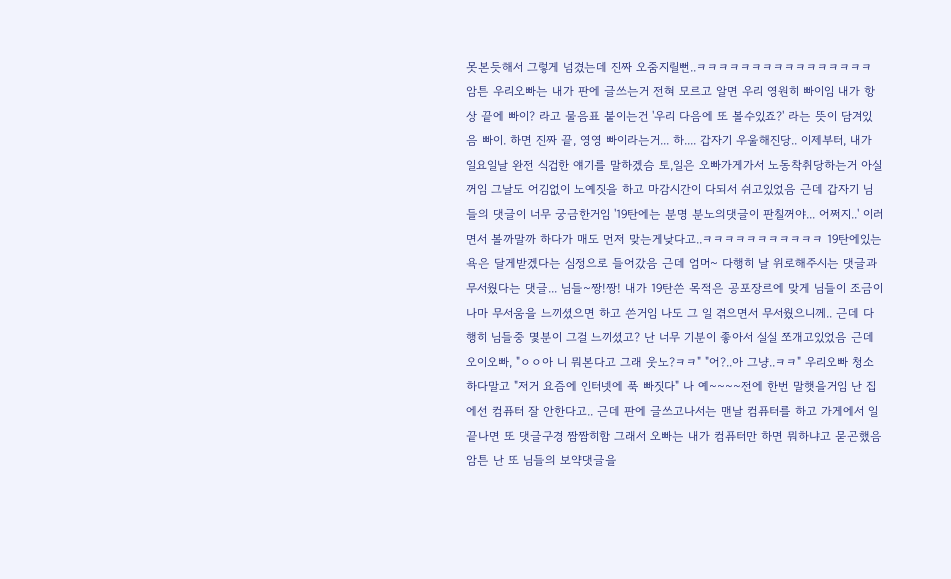못본듯해서 그렇게 넘겼는데 진짜 오줌지릴뻔..ㅋㅋㅋㅋㅋㅋㅋㅋㅋㅋㅋㅋㅋㅋㅋㅋ 암튼 우리오빠는 내가 판에 글쓰는거 전혀 모르고 알면 우리 영원히 빠이임 내가 항상 끝에 빠이? 라고 물음표 붙이는건 '우리 다음에 또 볼수있죠?' 라는 뜻이 담겨있음 빠이. 하면 진짜 끝, 영영 빠이라는거... 하.... 갑자기 우울해진당.. 이제부터, 내가 일요일날 완전 식겁한 얘기를 말하겠슴 토,일은 오빠가게가서 노동착취당하는거 아실꺼임 그날도 어김없이 노예짓을 하고 마감시간이 다되서 쉬고있었음 근데 갑자기 님들의 댓글이 너무 궁금한거임 '19탄에는 분명 분노의댓글이 판칠꺼야... 어쩌지..' 이러면서 볼까말까 하다가 매도 먼저 맞는게낮다고..ㅋㅋㅋㅋㅋㅋㅋㅋㅋㅋㅋ 19탄에있는 욕은 달게받겠다는 심정으로 들어갔음 근데 엄머~ 다행히 날 위로해주시는 댓글과 무서웠다는 댓글... 님들~짱!짱! 내가 19탄쓴 목적은 공포장르에 맞게 님들이 조금이나마 무서움을 느끼셨으면 하고 쓴거임 나도 그 일 겪으면서 무서웠으니께.. 근데 다행히 님들중 몇분이 그걸 느끼셨고? 난 너무 기분이 좋아서 실실 쪼개고있었음 근데 오이오빠, "ㅇㅇ아 니 뭐본다고 그래 웃노?ㅋㅋ" "어?..아 그냥..ㅋㅋ" 우리오빠 청소하다말고 "저거 요즘에 인터넷에 푹 빠짓다" 나 예~~~~전에 한번 말햇을거임 난 집에선 컴퓨터 잘 안한다고.. 근데 판에 글쓰고나서는 맨날 컴퓨터를 하고 가게에서 일 끝나면 또 댓글구경 짬짬히함 그래서 오빠는 내가 컴퓨터만 하면 뭐하냐고 묻곤했음 암튼 난 또 님들의 보약댓글을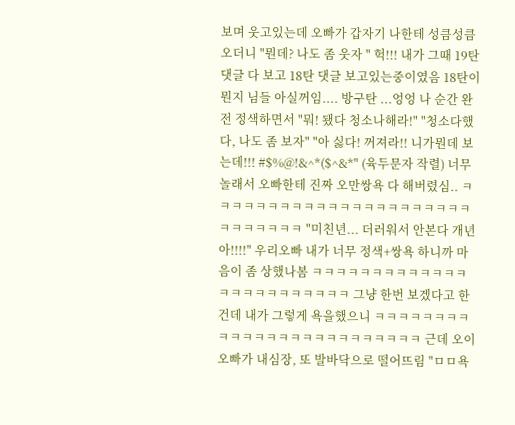보며 웃고있는데 오빠가 갑자기 나한테 성큼성큼 오더니 "뭔데? 나도 좀 웃자 " 헉!!! 내가 그때 19탄 댓글 다 보고 18탄 댓글 보고있는중이였음 18탄이 뭔지 님들 아실꺼임.... 방구탄 ...엉엉 나 순간 완전 정색하면서 "뭐! 됐다 청소나해라!" "청소다했다, 나도 좀 보자" "아 싫다! 꺼져라!! 니가뭔데 보는데!!! #$%@!&^*($^&*" (육두문자 작렬) 너무 놀래서 오빠한테 진짜 오만쌍욕 다 해버렸심.. ㅋㅋㅋㅋㅋㅋㅋㅋㅋㅋㅋㅋㅋㅋㅋㅋㅋㅋㅋㅋㅋㅋㅋㅋㅋㅋㅋㅋㅋ "미친년... 더러워서 안본다 개년아!!!!" 우리오빠 내가 너무 정색+쌍욕 하니까 마음이 좀 상했나봄 ㅋㅋㅋㅋㅋㅋㅋㅋㅋㅋㅋㅋㅋㅋㅋㅋㅋㅋㅋㅋㅋㅋㅋㅋ 그냥 한번 보겠다고 한건데 내가 그렇게 욕을했으니 ㅋㅋㅋㅋㅋㅋㅋㅋㅋㅋㅋㅋㅋㅋㅋㅋㅋㅋㅋㅋㅋㅋㅋㅋㅋ 근데 오이오빠가 내심장, 또 발바닥으로 떨어뜨림 "ㅁㅁ욕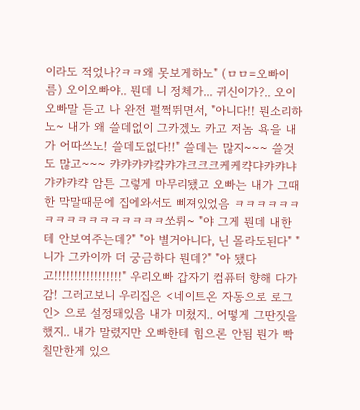이라도 적었나?ㅋㅋ왜 못보게하노" (ㅁㅁ=오빠이름) 오이오빠야.. 뭔데 니 정체가... 귀신이가?.. 오이오빠말 듣고 나 완전 펄쩍뛰면서, "아니다!! 뭔소리하노~ 내가 왜 쓸데없이 그카겠노 카고 저놈 욕을 내가 어따쓰노! 쓸데도없다!!" 쓸데는 많지~~~ 쓸것도 많고~~~ 캬캬캬캬컄캬갸크크크케케캭댜캬캬냐갸캬캬캭 암튼 그렇게 마무리됐고 오빠는 내가 그때 한 막말때문에 집에와서도 삐져있었음 ㅋㅋㅋㅋㅋㅋㅋㅋㅋㅋㅋㅋㅋㅋㅋㅋㅋ쏘뤼~ "야 그게 뭔데 내한테 안보여주는데?" "아 별거아니다, 닌 몰라도된다" "니가 그카이까 더 궁금하다 뭔데?" "아 됐다고!!!!!!!!!!!!!!!!!" 우리오빠 갑자기 컴퓨터 향해 다가감! 그러고보니 우리집은 <네이트온 자동으로 로그인> 으로 설정돼있음 내가 미쳤지.. 어떻게 그딴짓을 했지.. 내가 말렸지만 오빠한테 힘으론 안됨 뭔가 빡칠만한게 있으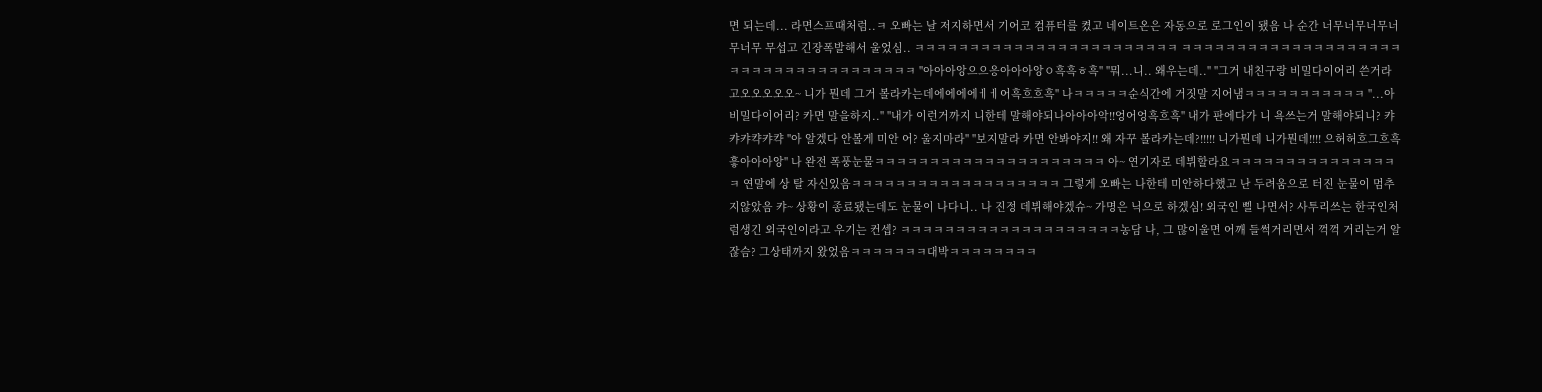면 되는데... 라면스프때처럼..ㅋ 오빠는 날 저지하면서 기어코 컴퓨터를 켰고 네이트온은 자동으로 로그인이 됐음 나 순간 너무너무너무너무너무 무섭고 긴장폭발해서 울었심.. ㅋㅋㅋㅋㅋㅋㅋㅋㅋㅋㅋㅋㅋㅋㅋㅋㅋㅋㅋㅋㅋㅋㅋㅋ ㅋㅋㅋㅋㅋㅋㅋㅋㅋㅋㅋㅋㅋㅋㅋㅋㅋㅋㅋㅋ ㅋㅋㅋㅋㅋㅋㅋㅋㅋㅋㅋㅋㅋㅋㅋㅋㅋ "아아아앙으으응아아아앙ㅇ흑흑ㅎ흑" "뭐...니.. 왜우는데.." "그거 내친구랑 비밀다이어리 쓴거라고오오오오오~ 니가 뭔데 그거 볼라카는데에에에에ㅔㅔ어흑흐흐흑" 나ㅋㅋㅋㅋㅋ순식간에 거짓말 지어냄ㅋㅋㅋㅋㅋㅋㅋㅋㅋㅋㅋ "...아 비밀다이어리? 카면 말을하지.." "내가 이런거까지 니한테 말해야되나아아아악!!엉어엉흑흐흑" 내가 판에다가 니 욕쓰는거 말해야되니? 캬캬캬캭캬캭 "아 알겠다 안볼게 미안 어? 울지마라" "보지말라 카면 안봐야지!! 왜 자꾸 볼라카는데?!!!!! 니가뭔데 니가뭔데!!!! 으허허흐그흐흑흫아아아앙" 나 완전 폭풍눈물ㅋㅋㅋㅋㅋㅋㅋㅋㅋㅋㅋㅋㅋㅋㅋㅋㅋㅋㅋㅋㅋ 아~ 연기자로 데뷔할라요ㅋㅋㅋㅋㅋㅋㅋㅋㅋㅋㅋㅋㅋㅋㅋㅋ 연말에 상 탈 자신있음ㅋㅋㅋㅋㅋㅋㅋㅋㅋㅋㅋㅋㅋㅋㅋㅋㅋㅋㅋ 그렇게 오빠는 나한테 미안하다했고 난 두려움으로 터진 눈물이 멈추지않았음 캬~ 상황이 종료됐는데도 눈물이 나다니.. 나 진정 데뷔해야겠슈~ 가명은 닉으로 하겠심! 외국인 삘 나면서? 사투리쓰는 한국인처럼생긴 외국인이라고 우기는 컨셉? ㅋㅋㅋㅋㅋㅋㅋㅋㅋㅋㅋㅋㅋㅋㅋㅋㅋㅋㅋㅋ농담 나, 그 많이울면 어깨 들썩거리면서 꺽꺽 거리는거 알잖슴? 그상태까지 왔었음ㅋㅋㅋㅋㅋㅋㅋ대박ㅋㅋㅋㅋㅋㅋㅋㅋ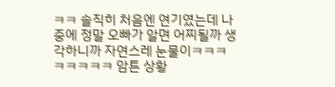ㅋㅋ 솔직히 처음엔 연기였는데 나중에 정말 오빠가 알면 어찌될까 생각하니까 자연스레 눈물이ㅋㅋㅋㅋㅋㅋㅋㅋ 암튼 상황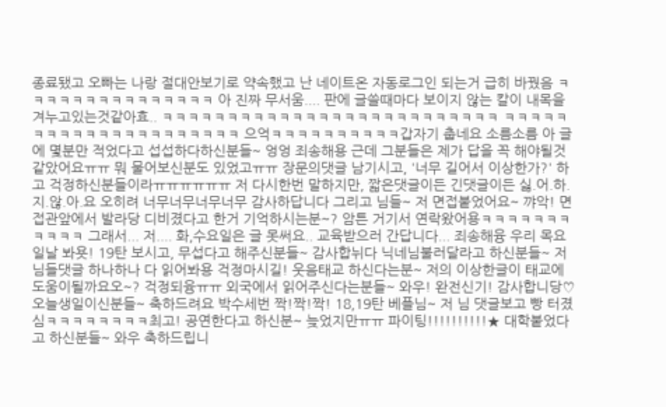종료됐고 오빠는 나랑 절대안보기로 약속했고 난 네이트온 자동로그인 되는거 급히 바꿨음 ㅋㅋㅋㅋㅋㅋㅋㅋㅋㅋㅋㅋㅋㅋㅋ 아 진짜 무서움.... 판에 글쓸때마다 보이지 않는 칼이 내목을 겨누고있는것같아효.. ㅋㅋㅋㅋㅋㅋㅋㅋㅋㅋㅋㅋㅋㅋㅋㅋㅋㅋㅋㅋㅋㅋㅋㅋㅋㅋ ㅋㅋㅋㅋㅋㅋㅋㅋㅋㅋㅋㅋㅋㅋㅋㅋㅋㅋㅋㅋㅋ 으억ㅋㅋㅋㅋㅋㅋㅋㅋㅋㅋ갑자기 춥네요 소름소름 아 글에 몇분만 적었다고 섭섭하다하신분들~ 엉엉 죄송해용 근데 그분들은 제가 답을 꼭 해야될것같았어요ㅠㅠ 뭐 물어보신분도 있었고ㅠㅠ 장문의댓글 남기시고, '너무 길어서 이상한가?' 하고 걱정하신분들이라ㅠㅠㅠㅠㅠㅠ 저 다시한번 말하지만, 짧은댓글이든 긴댓글이든 싫.어.하.지.않.아.요 오히려 너무너무너무너무 감사하답니다 그리고 님들~ 저 면접붙었어요~ 꺄악! 면접관앞에서 발라당 디비졌다고 한거 기억하시는분~? 암튼 거기서 연락왔어용ㅋㅋㅋㅋㅋㅋㅋㅋㅋㅋㅋ 그래서... 저.... 화,수요일은 글 못써요.. 교육받으러 간답니다... 죄송해융 우리 목요일날 봐욧! 19탄 보시고, 무섭다고 해주신분들~ 감사합뉘다 닉네님불러달라고 하신분들~ 저 님들댓글 하나하나 다 읽어봐용 걱정마시길! 웃음태교 하신다는분~ 저의 이상한글이 태교에 도움이될까요오~? 걱정되융ㅠㅠ 외국에서 읽어주신다는분들~ 와우! 완전신기! 감사합니당♡ 오늘생일이신분들~ 축하드려요 박수세번 짝!짝!짝! 18,19탄 베플님~ 저 님 댓글보고 빵 터졌심ㅋㅋㅋㅋㅋㅋㅋㅋ최고! 공연한다고 하신분~ 늦었지만ㅠㅠ 파이팅!!!!!!!!!!★ 대학붙었다고 하신분들~ 와우 축하드립니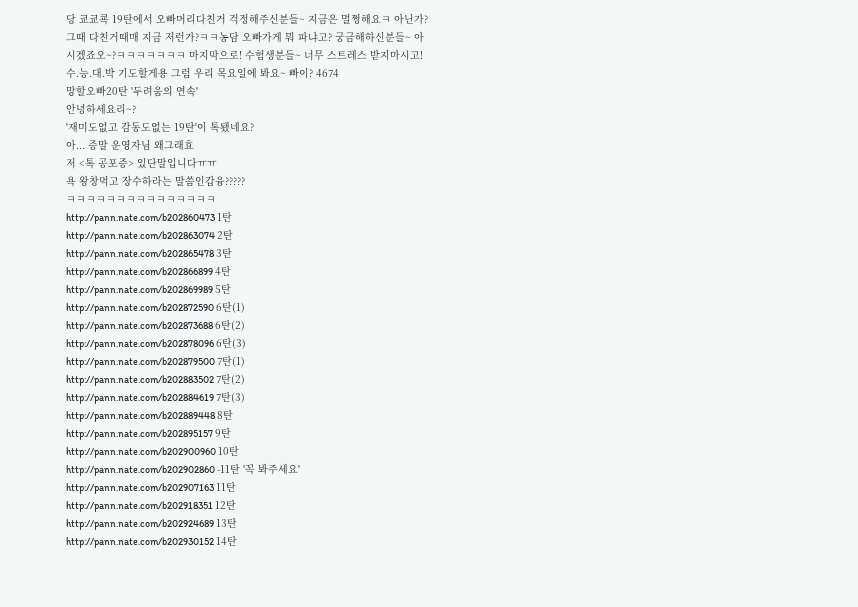당 쿄쿄쿅 19탄에서 오빠머리다친거 걱정해주신분들~ 지금은 멀쩡해요ㅋ 아닌가? 그때 다친거때매 지금 저런가?ㅋㅋ농담 오빠가게 뭐 파냐고? 궁금해하신분들~ 아시겠죠오~?ㅋㅋㅋㅋㅋㅋㅋ 마지막으로! 수험생분들~ 너무 스트레스 받지마시고! 수.능.대.박 기도할게용 그럼 우리 목요일에 봐요~ 빠이? 4674
망할오빠20탄 '두려움의 연속'
안녕하세요리~?
'재미도없고 감동도없는 19탄'이 톡됐네요?
아... 증말 운영자님 왜그래효
저 <톡 공포증> 있단말입니다ㅠㅠ
욕 왕창먹고 장수하라는 말씀인갑융?????
ㅋㅋㅋㅋㅋㅋㅋㅋㅋㅋㅋㅋㅋㅋㅋ
http://pann.nate.com/b202860473 1탄
http://pann.nate.com/b202863074 2탄
http://pann.nate.com/b202865478 3탄
http://pann.nate.com/b202866899 4탄
http://pann.nate.com/b202869989 5탄
http://pann.nate.com/b202872590 6탄(1)
http://pann.nate.com/b202873688 6탄(2)
http://pann.nate.com/b202878096 6탄(3)
http://pann.nate.com/b202879500 7탄(1)
http://pann.nate.com/b202883502 7탄(2)
http://pann.nate.com/b202884619 7탄(3)
http://pann.nate.com/b202889448 8탄
http://pann.nate.com/b202895157 9탄
http://pann.nate.com/b202900960 10탄
http://pann.nate.com/b202902860 -11탄 '꼭 봐주세요'
http://pann.nate.com/b202907163 11탄
http://pann.nate.com/b202918351 12탄
http://pann.nate.com/b202924689 13탄
http://pann.nate.com/b202930152 14탄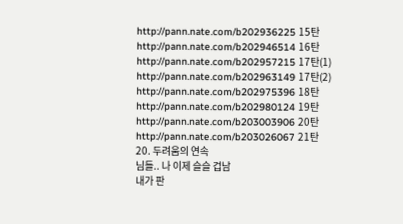http://pann.nate.com/b202936225 15탄
http://pann.nate.com/b202946514 16탄
http://pann.nate.com/b202957215 17탄(1)
http://pann.nate.com/b202963149 17탄(2)
http://pann.nate.com/b202975396 18탄
http://pann.nate.com/b202980124 19탄
http://pann.nate.com/b203003906 20탄
http://pann.nate.com/b203026067 21탄
20. 두려움의 연속
님들.. 나 이제 슬슬 겁남
내가 판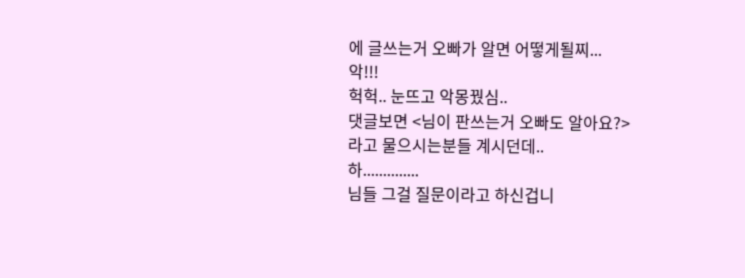에 글쓰는거 오빠가 알면 어떻게될찌...
악!!!
헉헉.. 눈뜨고 악몽꿨심..
댓글보면 <님이 판쓰는거 오빠도 알아요?>
라고 물으시는분들 계시던데..
하..............
님들 그걸 질문이라고 하신겁니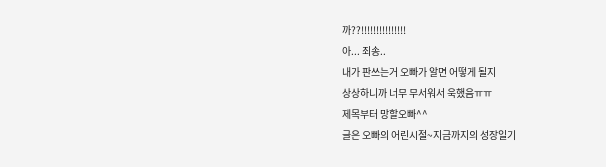까??!!!!!!!!!!!!!!!
아... 죄송..
내가 판쓰는거 오빠가 알면 어떻게 될지
상상하니까 너무 무서워서 욱했음ㅠㅠ
제목부터 망할오빠^^
글은 오빠의 어린시절~지금까지의 성장일기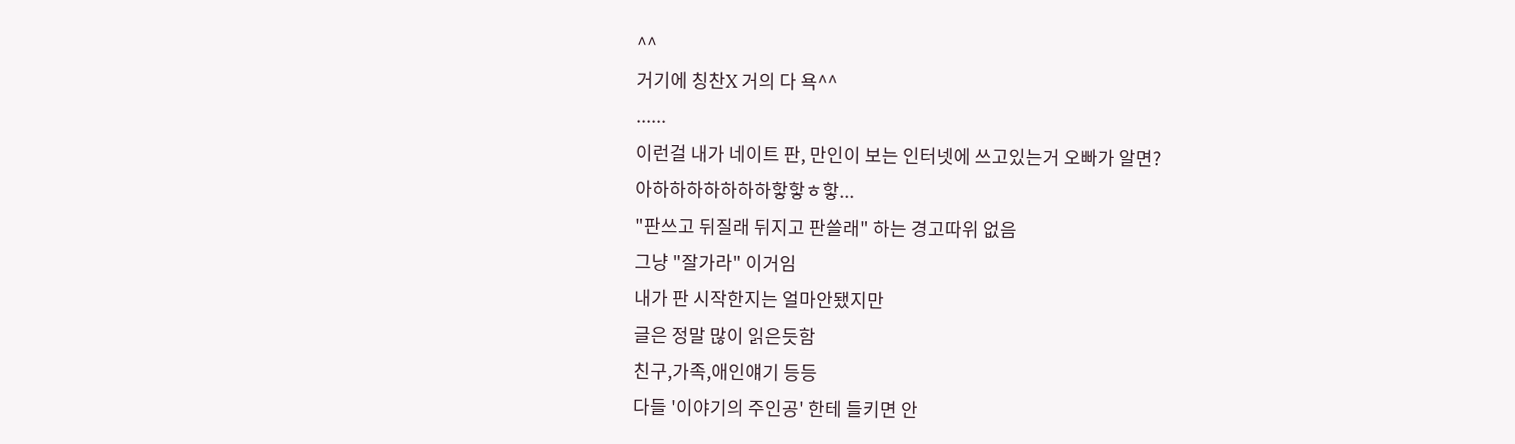^^
거기에 칭찬X 거의 다 욕^^
......
이런걸 내가 네이트 판, 만인이 보는 인터넷에 쓰고있는거 오빠가 알면?
아하하하하하하하핳핳ㅎ핳...
"판쓰고 뒤질래 뒤지고 판쓸래" 하는 경고따위 없음
그냥 "잘가라" 이거임
내가 판 시작한지는 얼마안됐지만
글은 정말 많이 읽은듯함
친구,가족,애인얘기 등등
다들 '이야기의 주인공' 한테 들키면 안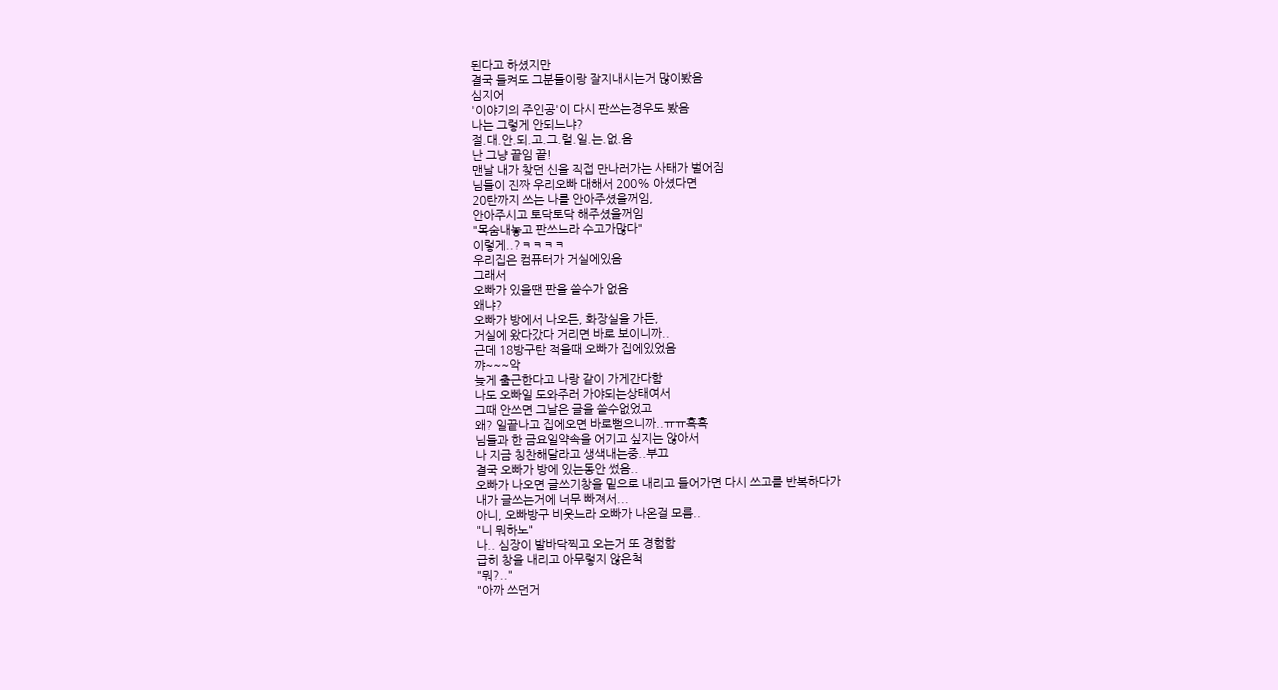된다고 하셨지만
결국 들켜도 그분들이랑 잘지내시는거 많이봤음
심지어
'이야기의 주인공'이 다시 판쓰는경우도 봤음
나는 그렇게 안되느냐?
절.대.안.되.고.그.럴.일.는.없.음
난 그냥 끝임 끝!
맨날 내가 찾던 신을 직접 만나러가는 사태가 벌어짐
님들이 진짜 우리오빠 대해서 200% 아셨다면
20탄까지 쓰는 나를 안아주셨을꺼임,
안아주시고 토닥토닥 해주셨을꺼임
"목숨내놓고 판쓰느라 수고가많다"
이렇게..?ㅋㅋㅋㅋ
우리집은 컴퓨터가 거실에있음
그래서
오빠가 있을땐 판을 쓸수가 없음
왜냐?
오빠가 방에서 나오든, 화장실을 가든,
거실에 왔다갔다 거리면 바로 보이니까..
근데 18방구탄 적을때 오빠가 집에있었음
꺄~~~악
늦게 출근한다고 나랑 같이 가게간다함
나도 오빠일 도와주러 가야되는상태여서
그때 안쓰면 그날은 글을 쓸수없었고
왜? 일끝나고 집에오면 바로뻗으니까..ㅠㅠ흑흑
님들과 한 금요일약속을 어기고 싶지는 않아서
나 지금 칭찬해달라고 생색내는중..부끄
결국 오빠가 방에 있는동안 썼음..
오빠가 나오면 글쓰기창을 밑으로 내리고 들어가면 다시 쓰고를 반복하다가
내가 글쓰는거에 너무 빠져서...
아니, 오빠방구 비웃느라 오빠가 나온걸 모름..
"니 뭐하노"
나.. 심장이 발바닥찍고 오는거 또 경험함
급히 창을 내리고 아무렇지 않은척
"뭐?.."
"아까 쓰던거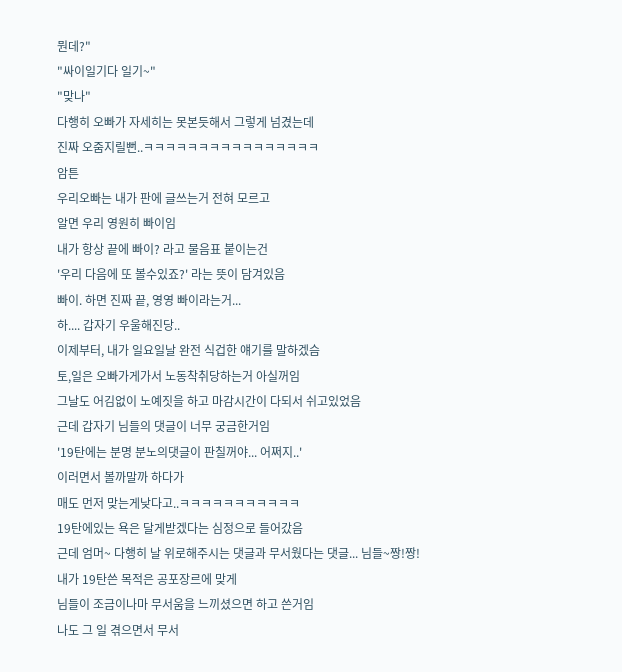뭔데?"
"싸이일기다 일기~"
"맞나"
다행히 오빠가 자세히는 못본듯해서 그렇게 넘겼는데
진짜 오줌지릴뻔..ㅋㅋㅋㅋㅋㅋㅋㅋㅋㅋㅋㅋㅋㅋㅋㅋ
암튼
우리오빠는 내가 판에 글쓰는거 전혀 모르고
알면 우리 영원히 빠이임
내가 항상 끝에 빠이? 라고 물음표 붙이는건
'우리 다음에 또 볼수있죠?' 라는 뜻이 담겨있음
빠이. 하면 진짜 끝, 영영 빠이라는거...
하.... 갑자기 우울해진당..
이제부터, 내가 일요일날 완전 식겁한 얘기를 말하겠슴
토,일은 오빠가게가서 노동착취당하는거 아실꺼임
그날도 어김없이 노예짓을 하고 마감시간이 다되서 쉬고있었음
근데 갑자기 님들의 댓글이 너무 궁금한거임
'19탄에는 분명 분노의댓글이 판칠꺼야... 어쩌지..'
이러면서 볼까말까 하다가
매도 먼저 맞는게낮다고..ㅋㅋㅋㅋㅋㅋㅋㅋㅋㅋㅋ
19탄에있는 욕은 달게받겠다는 심정으로 들어갔음
근데 엄머~ 다행히 날 위로해주시는 댓글과 무서웠다는 댓글... 님들~짱!짱!
내가 19탄쓴 목적은 공포장르에 맞게
님들이 조금이나마 무서움을 느끼셨으면 하고 쓴거임
나도 그 일 겪으면서 무서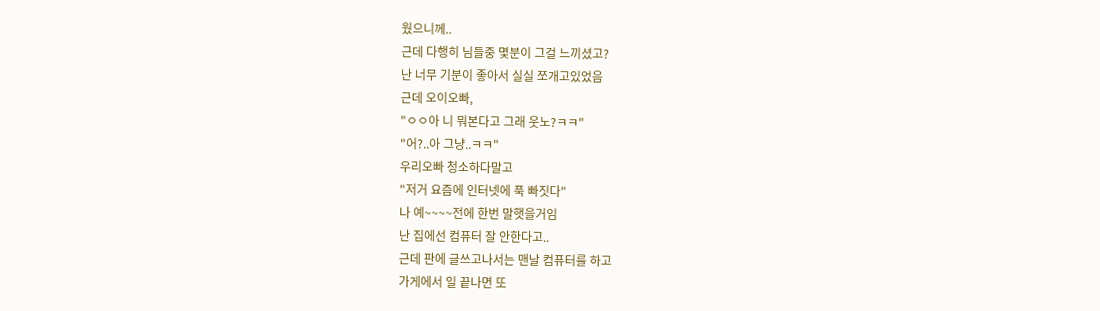웠으니께..
근데 다행히 님들중 몇분이 그걸 느끼셨고?
난 너무 기분이 좋아서 실실 쪼개고있었음
근데 오이오빠,
"ㅇㅇ아 니 뭐본다고 그래 웃노?ㅋㅋ"
"어?..아 그냥..ㅋㅋ"
우리오빠 청소하다말고
"저거 요즘에 인터넷에 푹 빠짓다"
나 예~~~~전에 한번 말햇을거임
난 집에선 컴퓨터 잘 안한다고..
근데 판에 글쓰고나서는 맨날 컴퓨터를 하고
가게에서 일 끝나면 또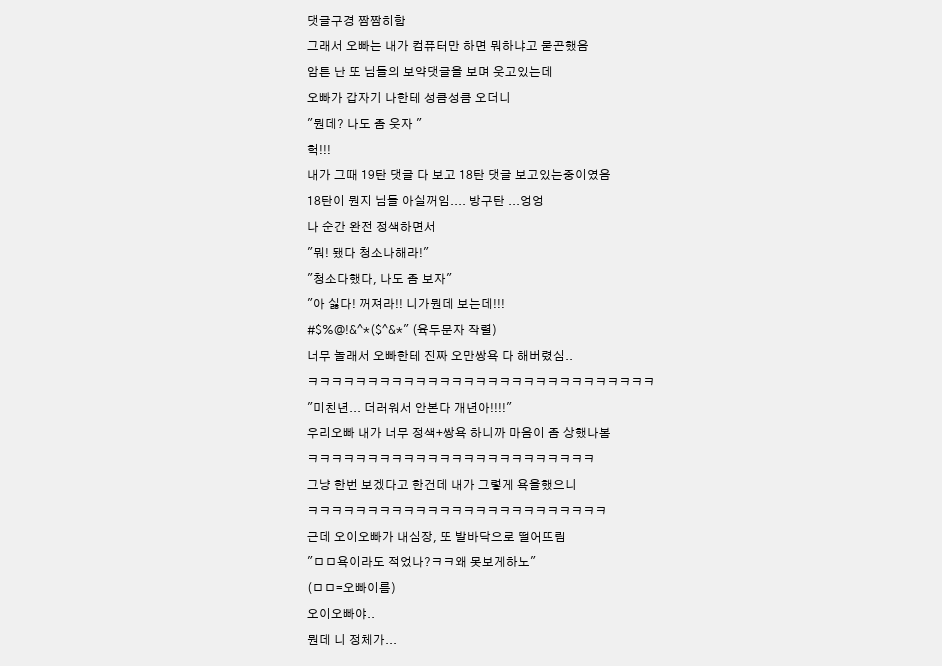댓글구경 짬짬히함
그래서 오빠는 내가 컴퓨터만 하면 뭐하냐고 묻곤했음
암튼 난 또 님들의 보약댓글을 보며 웃고있는데
오빠가 갑자기 나한테 성큼성큼 오더니
"뭔데? 나도 좀 웃자 "
헉!!!
내가 그때 19탄 댓글 다 보고 18탄 댓글 보고있는중이였음
18탄이 뭔지 님들 아실꺼임.... 방구탄 ...엉엉
나 순간 완전 정색하면서
"뭐! 됐다 청소나해라!"
"청소다했다, 나도 좀 보자"
"아 싫다! 꺼져라!! 니가뭔데 보는데!!!
#$%@!&^*($^&*" (육두문자 작렬)
너무 놀래서 오빠한테 진짜 오만쌍욕 다 해버렸심..
ㅋㅋㅋㅋㅋㅋㅋㅋㅋㅋㅋㅋㅋㅋㅋㅋㅋㅋㅋㅋㅋㅋㅋㅋㅋㅋㅋㅋㅋ
"미친년... 더러워서 안본다 개년아!!!!"
우리오빠 내가 너무 정색+쌍욕 하니까 마음이 좀 상했나봄
ㅋㅋㅋㅋㅋㅋㅋㅋㅋㅋㅋㅋㅋㅋㅋㅋㅋㅋㅋㅋㅋㅋㅋㅋ
그냥 한번 보겠다고 한건데 내가 그렇게 욕을했으니
ㅋㅋㅋㅋㅋㅋㅋㅋㅋㅋㅋㅋㅋㅋㅋㅋㅋㅋㅋㅋㅋㅋㅋㅋㅋ
근데 오이오빠가 내심장, 또 발바닥으로 떨어뜨림
"ㅁㅁ욕이라도 적었나?ㅋㅋ왜 못보게하노"
(ㅁㅁ=오빠이름)
오이오빠야..
뭔데 니 정체가...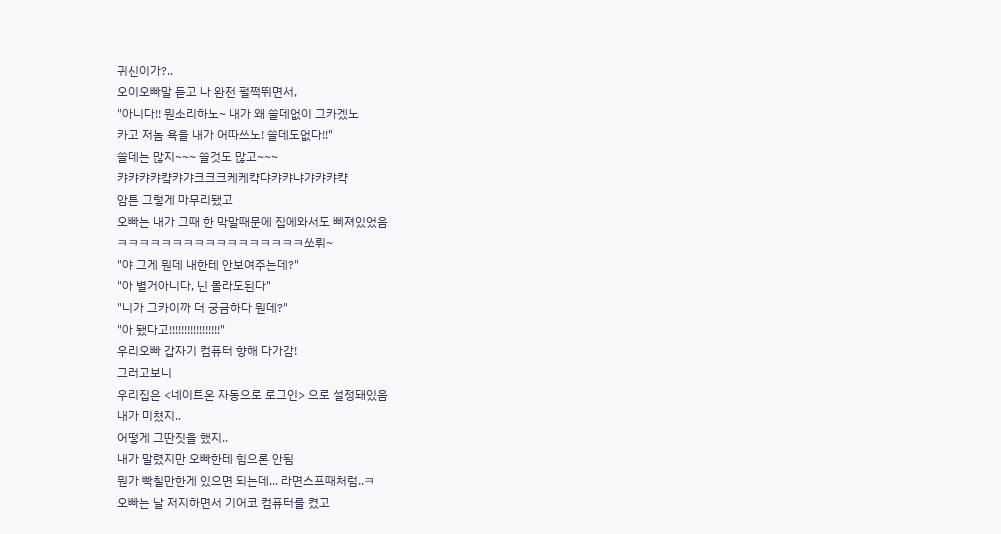귀신이가?..
오이오빠말 듣고 나 완전 펄쩍뛰면서,
"아니다!! 뭔소리하노~ 내가 왜 쓸데없이 그카겠노
카고 저놈 욕을 내가 어따쓰노! 쓸데도없다!!"
쓸데는 많지~~~ 쓸것도 많고~~~
캬캬캬캬컄캬갸크크크케케캭댜캬캬냐갸캬캬캭
암튼 그렇게 마무리됐고
오빠는 내가 그때 한 막말때문에 집에와서도 삐져있었음
ㅋㅋㅋㅋㅋㅋㅋㅋㅋㅋㅋㅋㅋㅋㅋㅋㅋ쏘뤼~
"야 그게 뭔데 내한테 안보여주는데?"
"아 별거아니다, 닌 몰라도된다"
"니가 그카이까 더 궁금하다 뭔데?"
"아 됐다고!!!!!!!!!!!!!!!!!"
우리오빠 갑자기 컴퓨터 향해 다가감!
그러고보니
우리집은 <네이트온 자동으로 로그인> 으로 설정돼있음
내가 미쳤지..
어떻게 그딴짓을 했지..
내가 말렸지만 오빠한테 힘으론 안됨
뭔가 빡칠만한게 있으면 되는데... 라면스프때처럼..ㅋ
오빠는 날 저지하면서 기어코 컴퓨터를 켰고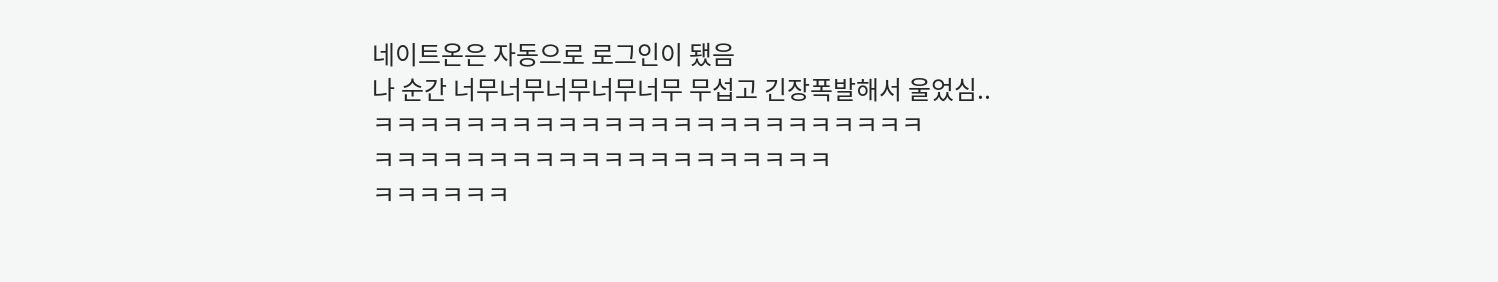네이트온은 자동으로 로그인이 됐음
나 순간 너무너무너무너무너무 무섭고 긴장폭발해서 울었심..
ㅋㅋㅋㅋㅋㅋㅋㅋㅋㅋㅋㅋㅋㅋㅋㅋㅋㅋㅋㅋㅋㅋㅋㅋ
ㅋㅋㅋㅋㅋㅋㅋㅋㅋㅋㅋㅋㅋㅋㅋㅋㅋㅋㅋㅋ
ㅋㅋㅋㅋㅋㅋ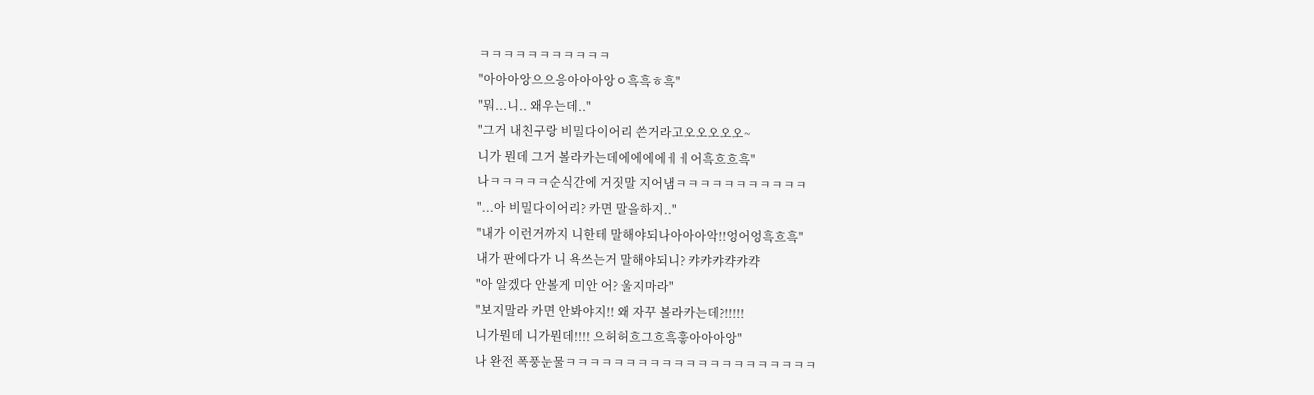ㅋㅋㅋㅋㅋㅋㅋㅋㅋㅋㅋ
"아아아앙으으응아아아앙ㅇ흑흑ㅎ흑"
"뭐...니.. 왜우는데.."
"그거 내친구랑 비밀다이어리 쓴거라고오오오오오~
니가 뭔데 그거 볼라카는데에에에에ㅔㅔ어흑흐흐흑"
나ㅋㅋㅋㅋㅋ순식간에 거짓말 지어냄ㅋㅋㅋㅋㅋㅋㅋㅋㅋㅋㅋ
"...아 비밀다이어리? 카면 말을하지.."
"내가 이런거까지 니한테 말해야되나아아아악!!엉어엉흑흐흑"
내가 판에다가 니 욕쓰는거 말해야되니? 캬캬캬캭캬캭
"아 알겠다 안볼게 미안 어? 울지마라"
"보지말라 카면 안봐야지!! 왜 자꾸 볼라카는데?!!!!!
니가뭔데 니가뭔데!!!! 으허허흐그흐흑흫아아아앙"
나 완전 폭풍눈물ㅋㅋㅋㅋㅋㅋㅋㅋㅋㅋㅋㅋㅋㅋㅋㅋㅋㅋㅋㅋㅋ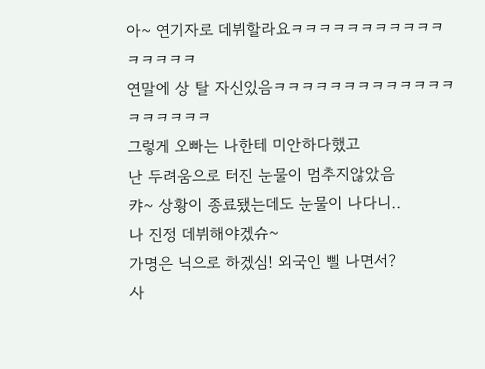아~ 연기자로 데뷔할라요ㅋㅋㅋㅋㅋㅋㅋㅋㅋㅋㅋㅋㅋㅋㅋㅋ
연말에 상 탈 자신있음ㅋㅋㅋㅋㅋㅋㅋㅋㅋㅋㅋㅋㅋㅋㅋㅋㅋㅋㅋ
그렇게 오빠는 나한테 미안하다했고
난 두려움으로 터진 눈물이 멈추지않았음
캬~ 상황이 종료됐는데도 눈물이 나다니..
나 진정 데뷔해야겠슈~
가명은 닉으로 하겠심! 외국인 삘 나면서?
사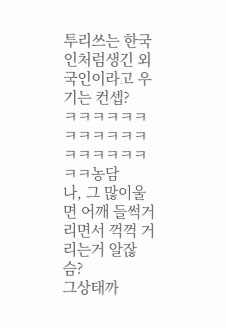투리쓰는 한국인처럼생긴 외국인이라고 우기는 컨셉?
ㅋㅋㅋㅋㅋㅋㅋㅋㅋㅋㅋㅋㅋㅋㅋㅋㅋㅋㅋㅋ농담
나, 그 많이울면 어깨 들썩거리면서 꺽꺽 거리는거 알잖슴?
그상태까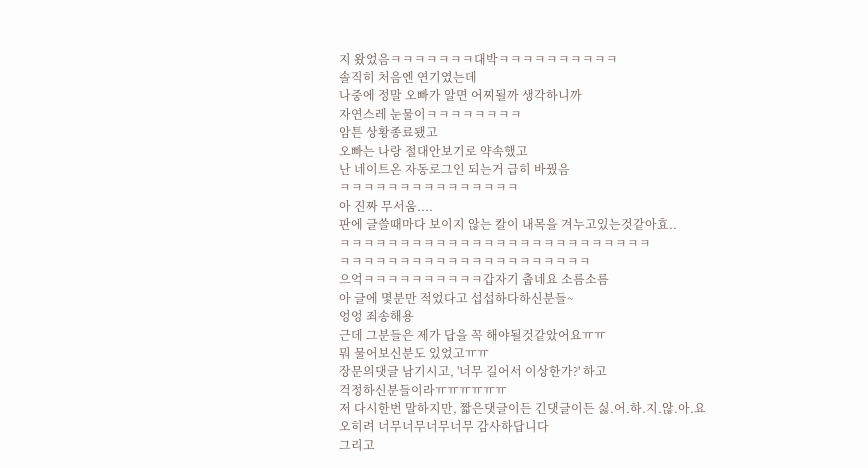지 왔었음ㅋㅋㅋㅋㅋㅋㅋ대박ㅋㅋㅋㅋㅋㅋㅋㅋㅋㅋ
솔직히 처음엔 연기였는데
나중에 정말 오빠가 알면 어찌될까 생각하니까
자연스레 눈물이ㅋㅋㅋㅋㅋㅋㅋㅋ
암튼 상황종료됐고
오빠는 나랑 절대안보기로 약속했고
난 네이트온 자동로그인 되는거 급히 바꿨음
ㅋㅋㅋㅋㅋㅋㅋㅋㅋㅋㅋㅋㅋㅋㅋ
아 진짜 무서움....
판에 글쓸때마다 보이지 않는 칼이 내목을 겨누고있는것같아효..
ㅋㅋㅋㅋㅋㅋㅋㅋㅋㅋㅋㅋㅋㅋㅋㅋㅋㅋㅋㅋㅋㅋㅋㅋㅋㅋ
ㅋㅋㅋㅋㅋㅋㅋㅋㅋㅋㅋㅋㅋㅋㅋㅋㅋㅋㅋㅋㅋ
으억ㅋㅋㅋㅋㅋㅋㅋㅋㅋㅋ갑자기 춥네요 소름소름
아 글에 몇분만 적었다고 섭섭하다하신분들~
엉엉 죄송해용
근데 그분들은 제가 답을 꼭 해야될것같았어요ㅠㅠ
뭐 물어보신분도 있었고ㅠㅠ
장문의댓글 남기시고, '너무 길어서 이상한가?' 하고
걱정하신분들이라ㅠㅠㅠㅠㅠㅠ
저 다시한번 말하지만, 짧은댓글이든 긴댓글이든 싫.어.하.지.않.아.요
오히려 너무너무너무너무 감사하답니다
그리고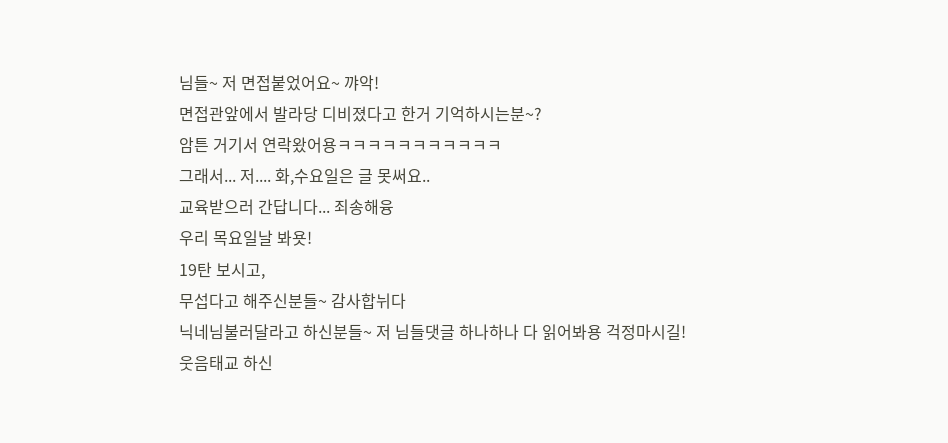님들~ 저 면접붙었어요~ 꺄악!
면접관앞에서 발라당 디비졌다고 한거 기억하시는분~?
암튼 거기서 연락왔어용ㅋㅋㅋㅋㅋㅋㅋㅋㅋㅋㅋ
그래서... 저.... 화,수요일은 글 못써요..
교육받으러 간답니다... 죄송해융
우리 목요일날 봐욧!
19탄 보시고,
무섭다고 해주신분들~ 감사합뉘다
닉네님불러달라고 하신분들~ 저 님들댓글 하나하나 다 읽어봐용 걱정마시길!
웃음태교 하신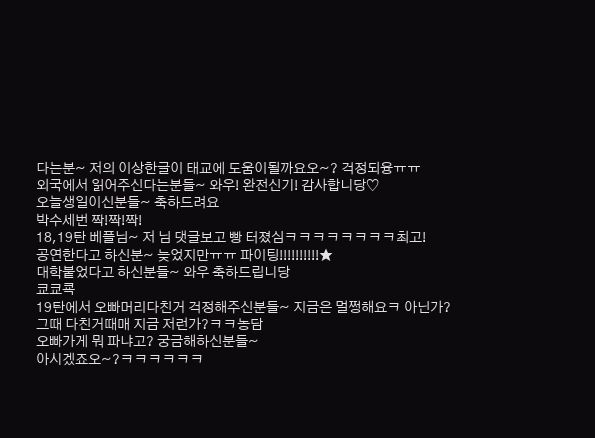다는분~ 저의 이상한글이 태교에 도움이될까요오~? 걱정되융ㅠㅠ
외국에서 읽어주신다는분들~ 와우! 완전신기! 감사합니당♡
오늘생일이신분들~ 축하드려요
박수세번 짝!짝!짝!
18,19탄 베플님~ 저 님 댓글보고 빵 터졌심ㅋㅋㅋㅋㅋㅋㅋㅋ최고!
공연한다고 하신분~ 늦었지만ㅠㅠ 파이팅!!!!!!!!!!★
대학붙었다고 하신분들~ 와우 축하드립니당
쿄쿄쿅
19탄에서 오빠머리다친거 걱정해주신분들~ 지금은 멀쩡해요ㅋ 아닌가?
그때 다친거때매 지금 저런가?ㅋㅋ농담
오빠가게 뭐 파냐고? 궁금해하신분들~
아시겠죠오~?ㅋㅋㅋㅋㅋㅋ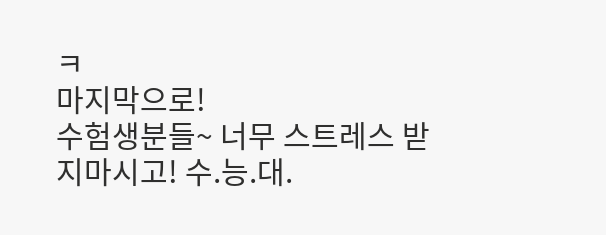ㅋ
마지막으로!
수험생분들~ 너무 스트레스 받지마시고! 수.능.대.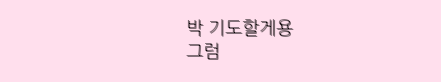박 기도할게용
그럼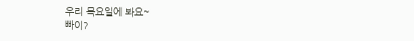우리 목요일에 봐요~
빠이?